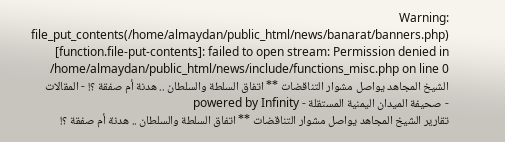Warning: file_put_contents(/home/almaydan/public_html/news/banarat/banners.php) [function.file-put-contents]: failed to open stream: Permission denied in /home/almaydan/public_html/news/include/functions_misc.php on line 0 الشيخ المجاهد يواصل مشوار التناقضات ** اتفاق السلطة والسلطان .. هدنة أم صفقة ؟! - المقالات - صحيفة الميدان اليمنية المستقلة - powered by Infinity
تقارير الشيخ المجاهد يواصل مشوار التناقضات ** اتفاق السلطة والسلطان .. هدنة أم صفقة ؟!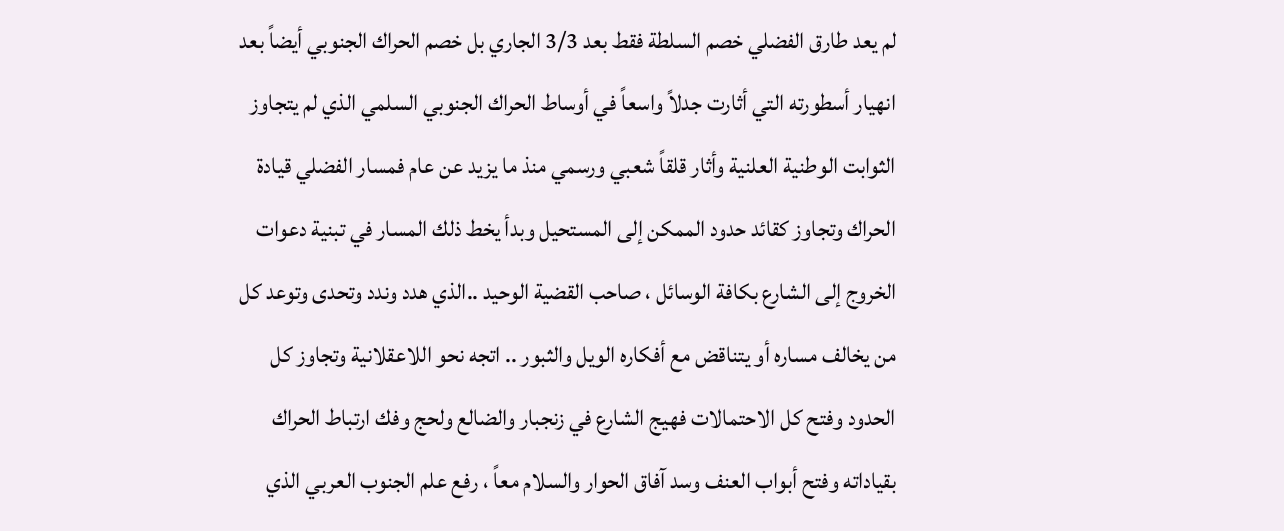لم يعد طارق الفضلي خصم السلطة فقط بعد 3/3 الجاري بل خصم الحراك الجنوبي أيضاً بعد انهيار أسطورته التي أثارت جدلاً واسعاً في أوساط الحراك الجنوبي السلمي الذي لم يتجاوز الثوابت الوطنية العلنية وأثار قلقاً شعبي ورسمي منذ ما يزيد عن عام فمسار الفضلي قيادة الحراك وتجاوز كقائد حدود الممكن إلى المستحيل وبدأ يخط ذلك المسار في تبنية دعوات الخروج إلى الشارع بكافة الوسائل ، صاحب القضية الوحيد ..الذي هدد وندد وتحدى وتوعد كل من يخالف مساره أو يتناقض مع أفكاره الويل والثبور .. اتجه نحو اللاعقلانية وتجاوز كل الحدود وفتح كل الاحتمالات فهيج الشارع في زنجبار والضالع ولحج وفك ارتباط الحراك بقياداته وفتح أبواب العنف وسد آفاق الحوار والسلام معاً ، رفع علم الجنوب العربي الذي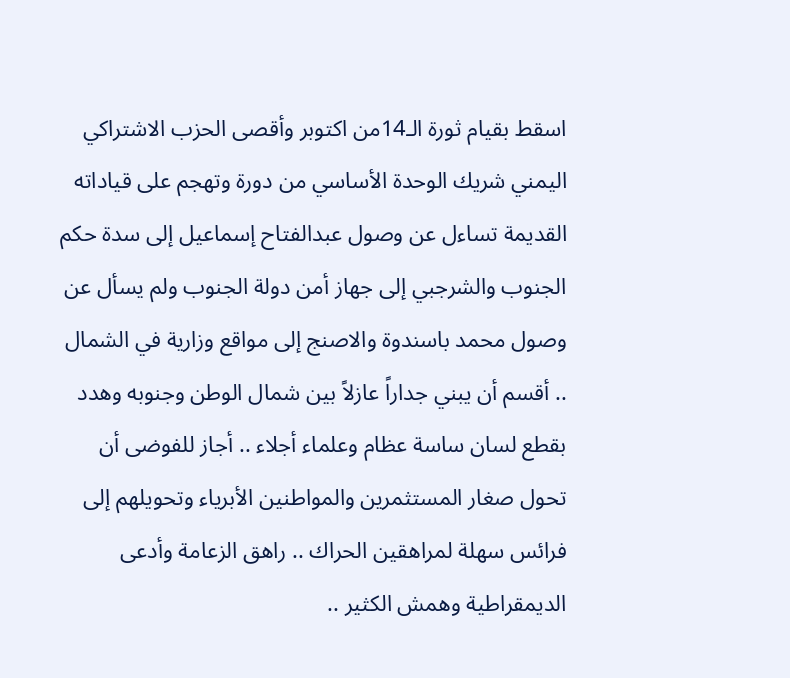اسقط بقيام ثورة الـ14من اكتوبر وأقصى الحزب الاشتراكي اليمني شريك الوحدة الأساسي من دورة وتهجم على قياداته القديمة تساءل عن وصول عبدالفتاح إسماعيل إلى سدة حكم الجنوب والشرجبي إلى جهاز أمن دولة الجنوب ولم يسأل عن وصول محمد باسندوة والاصنج إلى مواقع وزارية في الشمال .. أقسم أن يبني جداراً عازلاً بين شمال الوطن وجنوبه وهدد بقطع لسان ساسة عظام وعلماء أجلاء .. أجاز للفوضى أن تحول صغار المستثمرين والمواطنين الأبرياء وتحويلهم إلى فرائس سهلة لمراهقين الحراك .. راهق الزعامة وأدعى الديمقراطية وهمش الكثير ..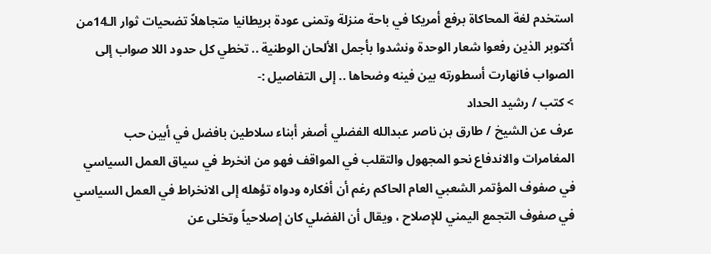استخدم لغة المحاكاة برفع أمريكا في باحة منزلة وتمنى عودة بريطانيا متجاهلاً تضحيات ثوار الـ14من أكتوبر الذين رفعوا شعار الوحدة ونشدوا بأجمل الألحان الوطنية .. تخطي كل حدود اللا صواب إلى الصواب فانهارت أسطورته بين فينه وضحاها .. إلى التفاصيل :-
> كتب / رشيد الحداد
عرف عن الشيخ / طارق بن ناصر عبدالله الفضلي أصغر أبناء سلاطين بافضل في أبين حب المغامرات والاندفاع نحو المجهول والتقلب في المواقف فهو من انخرط في سياق العمل السياسي في صفوف المؤتمر الشعبي العام الحاكم رغم أن أفكاره ودواه تؤهله إلى الانخراط في العمل السياسي في صفوف التجمع اليمني للإصلاح ، ويقال أن الفضلي كان إصلاحياً وتخلى عن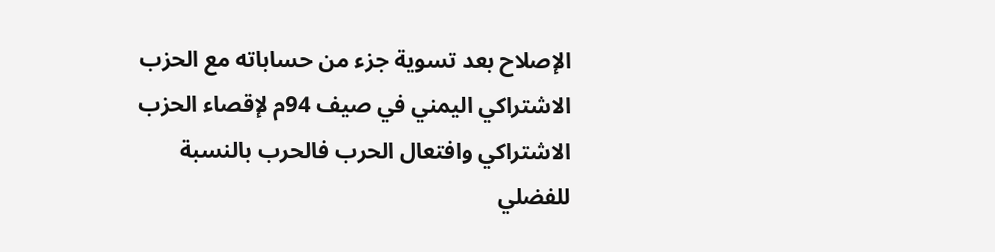الإصلاح بعد تسوية جزء من حساباته مع الحزب الاشتراكي اليمني في صيف 94م لإقصاء الحزب الاشتراكي وافتعال الحرب فالحرب بالنسبة للفضلي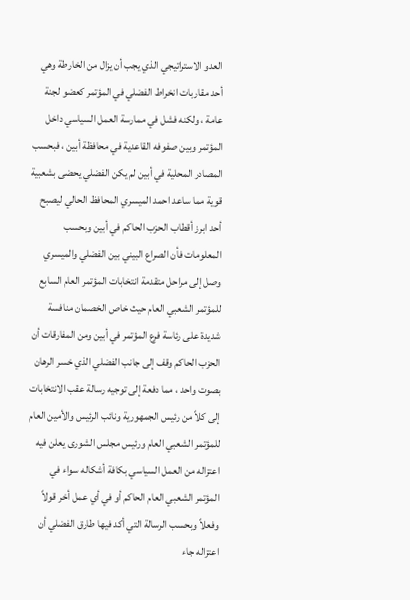العدو الاستراتيجي الذي يجب أن يزال من الخارطة وهي أحد مقاربات انخراط الفضلي في المؤتمر كعضو لجنة عامة ، ولكنه فشل في ممارسة العمل السياسي داخل المؤتمر وبين صفوفه القاعدية في محافظة أبين ، فبحسب المصادر المحلية في أبين لم يكن الفضلي يحضى بشعبية قوية مما ساعد احمد الميسري المحافظ الحالي ليصبح أحد ابرز أقطاب الحزب الحاكم في أبين وبحسب المعلومات فأن الصراع البيني بين الفضلي والميسري وصل إلى مراحل متقدمة انتخابات المؤتمر العام السابع للمؤتمر الشعبي العام حيث خاص الخصمان منافسة شديدة على رئاسة فرع المؤتمر في أبين ومن المفارقات أن الحزب الحاكم وقف إلى جانب الفضلي الذي خسر الرهان بصوت واحد ، مما دفعة إلى توجيه رسالة عقب الانتخابات إلى كلاً من رئيس الجمهورية ونائب الرئيس والأمين العام للمؤتمر الشعبي العام ورئيس مجلس الشورى يعلن فيه اعتزاله من العمل السياسي بكافة أشكاله سواء في المؤتمر الشعبي العام الحاكم أو في أي عمل أخر قولاً وفعلاً وبحسب الرسالة التي أكد فيها طارق الفضلي أن اعتزاله جاء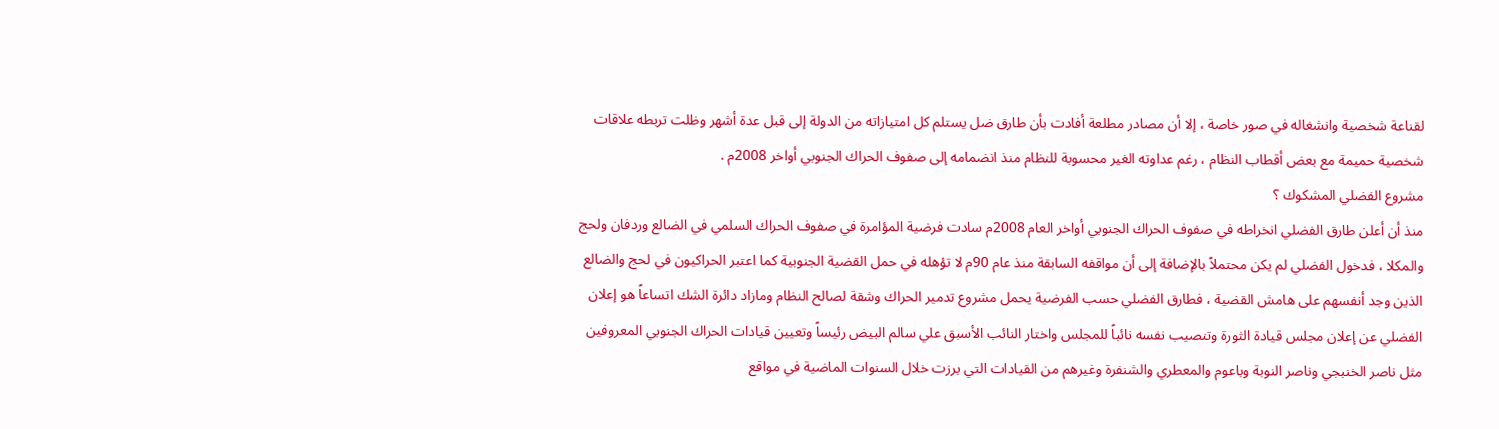لقناعة شخصية وانشغاله في صور خاصة ، إلا أن مصادر مطلعة أفادت بأن طارق ضل يستلم كل امتيازاته من الدولة إلى قبل عدة أشهر وظلت تربطه علاقات شخصية حميمة مع بعض أقطاب النظام ، رغم عداوته الغير محسوبة للنظام منذ انضمامه إلى صفوف الحراك الجنوبي أواخر 2008م .
مشروع الفضلي المشكوك ؟
منذ أن أعلن طارق الفضلي انخراطه في صفوف الحراك الجنوبي أواخر العام 2008م سادت فرضية المؤامرة في صفوف الحراك السلمي في الضالع وردفان ولحج والمكلا ، فدخول الفضلي لم يكن محتملاً بالإضافة إلى أن مواقفه السابقة منذ عام 90م لا تؤهله في حمل القضية الجنوبية كما اعتبر الحراكيون في لحج والضالع الذين وجد أنفسهم على هامش القضية ، فطارق الفضلي حسب الفرضية يحمل مشروع تدمير الحراك وشقة لصالح النظام ومازاد دائرة الشك اتساعاً هو إعلان الفضلي عن إعلان مجلس قيادة الثورة وتنصيب نفسه نائباً للمجلس واختار النائب الأسبق علي سالم البيض رئيساً وتعيين قيادات الحراك الجنوبي المعروفين مثل ناصر الخنبجي وناصر النوبة وباعوم والمعطري والشنفرة وغيرهم من القيادات التي برزت خلال السنوات الماضية في مواقع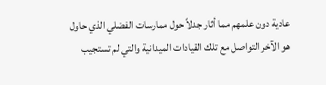عادية دون علمهم مما أثار جدلاً حول ممارسات الفضلي الذي حاول هو الآخر التواصل مع تلك القيادات الميدانية والتي لم تستجيب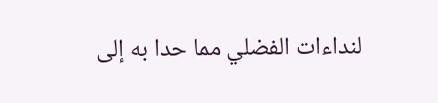لنداءات الفضلي مما حدا به إلى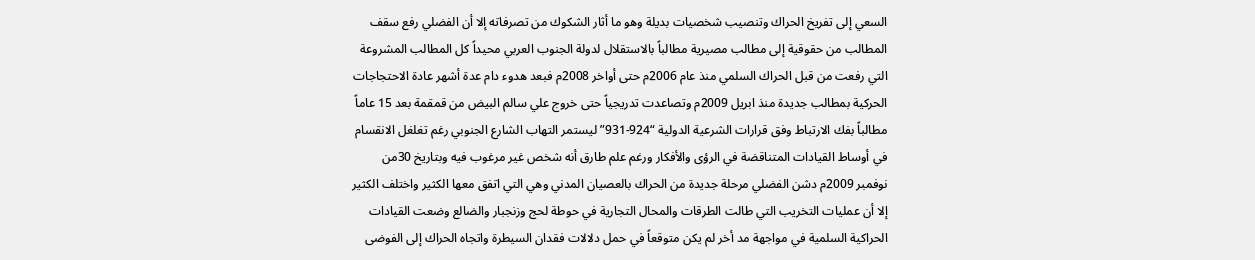السعي إلى تفريخ الحراك وتنصيب شخصيات بديلة وهو ما أثار الشكوك من تصرفاته إلا أن الفضلي رفع سقف المطالب من حقوقية إلى مطالب مصيرية مطالباً بالاستقلال لدولة الجنوب العربي محيداً كل المطالب المشروعة التي رفعت من قبل الحراك السلمي منذ عام 2006م حتى أواخر 2008م فبعد هدوء دام عدة أشهر عادة الاحتجاجات الحركية بمطالب جديدة منذ ابريل 2009م وتصاعدت تدريجياً حتى خروج علي سالم البيض من قمقمة بعد 15 عاماً مطالباً بفك الارتباط وفق قرارات الشرعية الدولية “924-931” ليستمر التهاب الشارع الجنوبي رغم تغلغل الانقسام في أوساط القيادات المتناقضة في الرؤى والأفكار ورغم علم طارق أنه شخص غير مرغوب فيه وبتاريخ 30من نوفمبر 2009م دشن الفضلي مرحلة جديدة من الحراك بالعصيان المدني وهي التي اتفق معها الكثير واختلف الكثير إلا أن عمليات التخريب التي طالت الطرقات والمحال التجارية في حوطة لحج وزنجبار والضالع وضعت القيادات الحراكية السلمية في مواجهة مد أخر لم يكن متوقعاً في حمل دلالات فقدان السيطرة واتجاه الحراك إلى الفوضى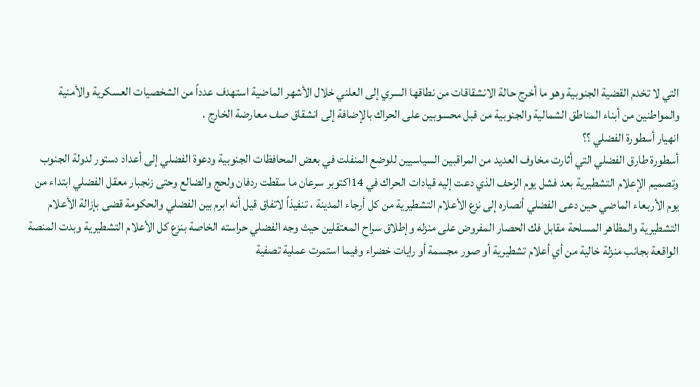التي لا تخدم القضية الجنوبية وهو ما أخرج حالة الانشقاقات من نطاقها السري إلى العلني خلال الأشهر الماضية استهدف عدداً من الشخصيات العسكرية والأمنية والمواطنين من أبناء المناطق الشمالية والجنوبية من قبل محسوبين على الحراك بالإضافة إلى انشقاق صف معارضة الخارج .
انهيار أسطورة الفضلي ؟؟
أسطورة طارق الفضلي التي أثارت مخاوف العديد من المراقبين السياسيين للوضع المنفلت في بعض المحافظات الجنوبية ودعوة الفضلي إلى أعداد دستور لدولة الجنوب وتصميم الإعلام التشطيرية بعد فشل يوم الزحف الذي دعت إليه قيادات الحراك في 14اكتوبر سرعان ما سقطت ردفان ولحج والضالع وحتى زنجبار معقل الفضلي ابتداء من يوم الأربعاء الماضي حين دعى الفضلي أنصاره إلى نزع الأعلام التشطيرية من كل أرجاء المدينة ، تنفيذاً لاتفاق قيل أنه ابرم بين الفضلي والحكومة قضى بإزالة الأعلام التشطيرية والمظاهر المسلحة مقابل فك الحصار المفروض على منزله وإطلاق سراح المعتقلين حيث وجه الفضلي حراسته الخاصة بنزع كل الأعلام التشطيرية وبدت المنصة الواقعة بجانب منزلة خالية من أي أعلام تشطيرية أو صور مجسمة أو رايات خضراء وفيما استمرت عملية تصفية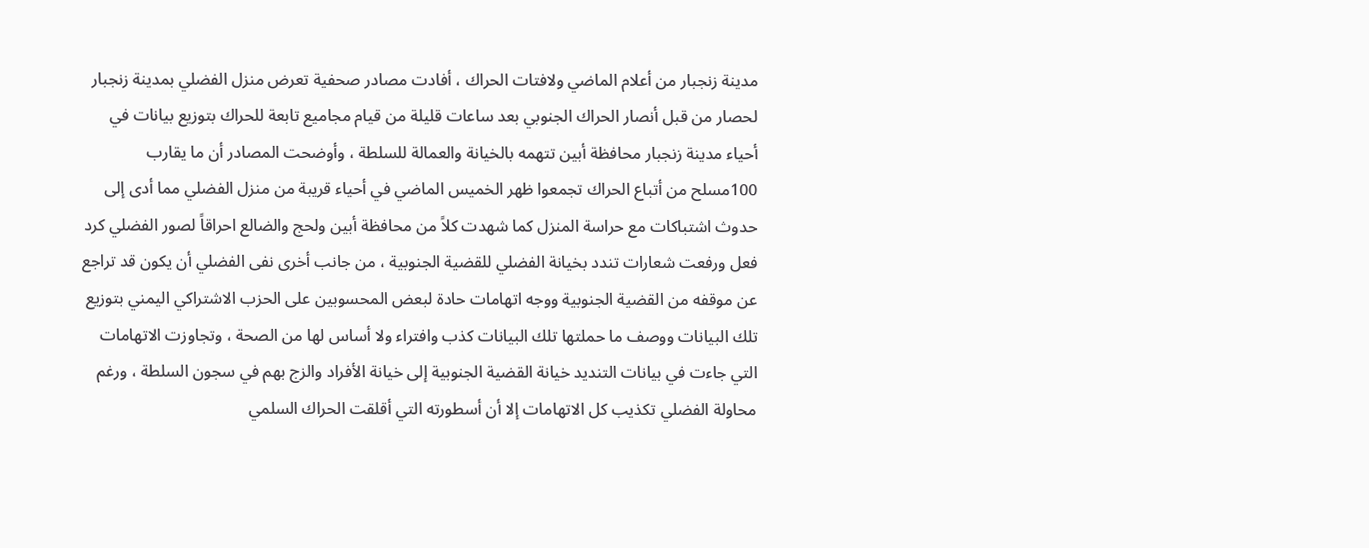مدينة زنجبار من أعلام الماضي ولافتات الحراك ، أفادت مصادر صحفية تعرض منزل الفضلي بمدينة زنجبار لحصار من قبل أنصار الحراك الجنوبي بعد ساعات قليلة من قيام مجاميع تابعة للحراك بتوزيع بيانات في أحياء مدينة زنجبار محافظة أبين تتهمه بالخيانة والعمالة للسلطة ، وأوضحت المصادر أن ما يقارب 100مسلح من أتباع الحراك تجمعوا ظهر الخميس الماضي في أحياء قريبة من منزل الفضلي مما أدى إلى حدوث اشتباكات مع حراسة المنزل كما شهدت كلاً من محافظة أبين ولحج والضالع احراقاً لصور الفضلي كرد فعل ورفعت شعارات تندد بخيانة الفضلي للقضية الجنوبية ، من جانب أخرى نفى الفضلي أن يكون قد تراجع عن موقفه من القضية الجنوبية ووجه اتهامات حادة لبعض المحسوبين على الحزب الاشتراكي اليمني بتوزيع تلك البيانات ووصف ما حملتها تلك البيانات كذب وافتراء ولا أساس لها من الصحة ، وتجاوزت الاتهامات التي جاءت في بيانات التنديد خيانة القضية الجنوبية إلى خيانة الأفراد والزج بهم في سجون السلطة ، ورغم محاولة الفضلي تكذيب كل الاتهامات إلا أن أسطورته التي أقلقت الحراك السلمي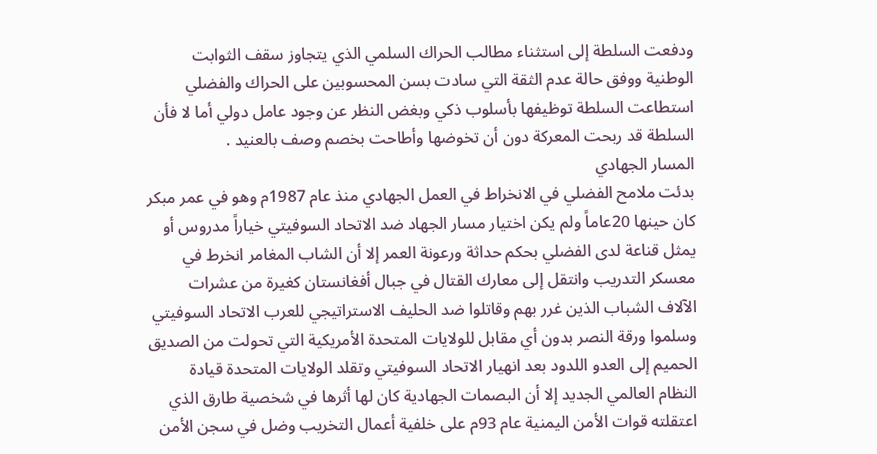ودفعت السلطة إلى استثناء مطالب الحراك السلمي الذي يتجاوز سقف الثوابت الوطنية ووفق حالة عدم الثقة التي سادت بسن المحسوبين على الحراك والفضلي استطاعت السلطة توظيفها بأسلوب ذكي وبغض النظر عن وجود عامل دولي أما لا فأن السلطة قد ربحت المعركة دون أن تخوضها وأطاحت بخصم وصف بالعنيد .
المسار الجهادي
بدئت ملامح الفضلي في الانخراط في العمل الجهادي منذ عام 1987م وهو في عمر مبكر كان حينها 20عاماً ولم يكن اختيار مسار الجهاد ضد الاتحاد السوفيتي خياراً مدروس أو يمثل قناعة لدى الفضلي بحكم حداثة ورعونة العمر إلا أن الشاب المغامر انخرط في معسكر التدريب وانتقل إلى معارك القتال في جبال أفغانستان كغيرة من عشرات الآلاف الشباب الذين غرر بهم وقاتلوا ضد الحليف الاستراتيجي للعرب الاتحاد السوفيتي وسلموا ورقة النصر بدون أي مقابل للولايات المتحدة الأمريكية التي تحولت من الصديق الحميم إلى العدو اللدود بعد انهيار الاتحاد السوفيتي وتقلد الولايات المتحدة قيادة النظام العالمي الجديد إلا أن البصمات الجهادية كان لها أثرها في شخصية طارق الذي اعتقلته قوات الأمن اليمنية عام 93م على خلفية أعمال التخريب وضل في سجن الأمن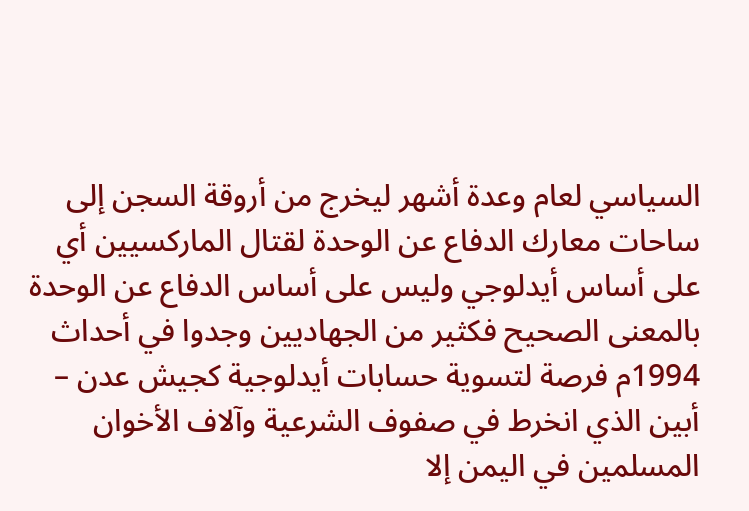السياسي لعام وعدة أشهر ليخرج من أروقة السجن إلى ساحات معارك الدفاع عن الوحدة لقتال الماركسيين أي على أساس أيدلوجي وليس على أساس الدفاع عن الوحدة بالمعنى الصحيح فكثير من الجهاديين وجدوا في أحداث 1994م فرصة لتسوية حسابات أيدلوجية كجيش عدن – أبين الذي انخرط في صفوف الشرعية وآلاف الأخوان المسلمين في اليمن إلا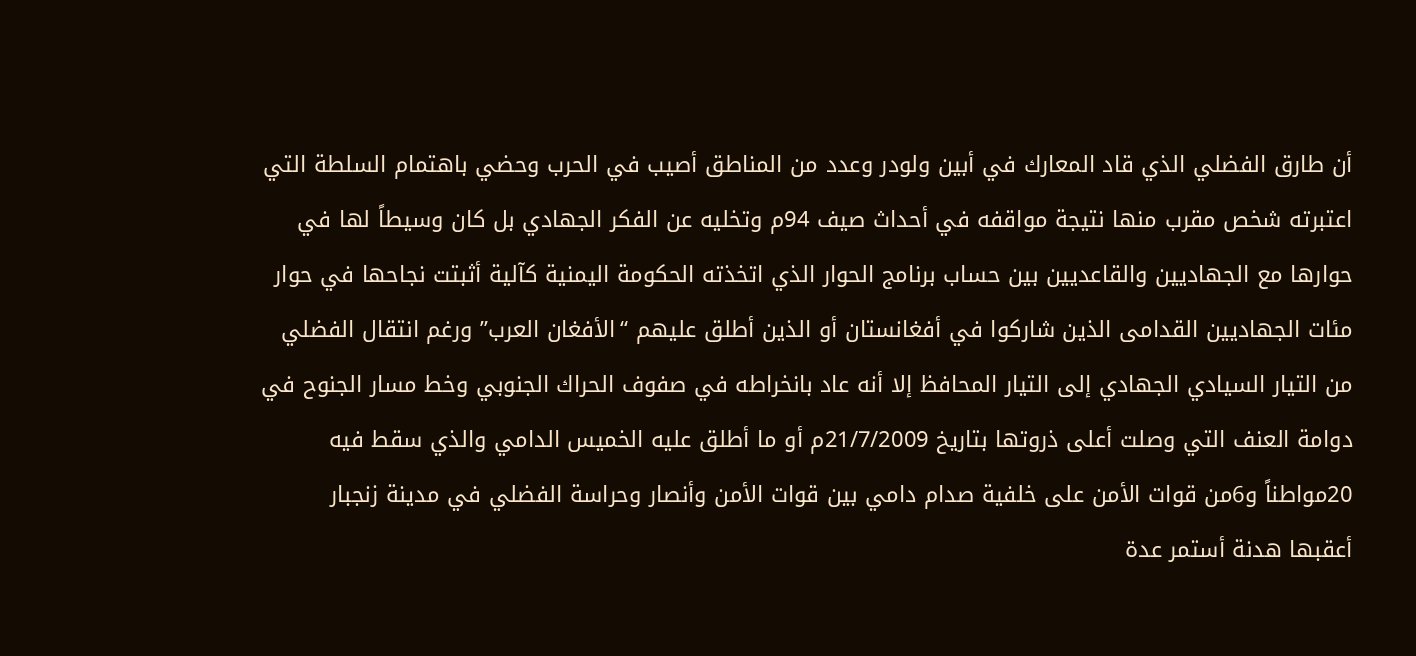أن طارق الفضلي الذي قاد المعارك في أبين ولودر وعدد من المناطق أصيب في الحرب وحضي باهتمام السلطة التي اعتبرته شخص مقرب منها نتيجة مواقفه في أحداث صيف 94م وتخليه عن الفكر الجهادي بل كان وسيطاً لها في حوارها مع الجهاديين والقاعديين بين حساب برنامج الحوار الذي اتخذته الحكومة اليمنية كآلية أثبتت نجاحها في حوار مئات الجهاديين القدامى الذين شاركوا في أفغانستان أو الذين أطلق عليهم “الأفغان العرب” ورغم انتقال الفضلي من التيار السيادي الجهادي إلى التيار المحافظ إلا أنه عاد بانخراطه في صفوف الحراك الجنوبي وخط مسار الجنوح في دوامة العنف التي وصلت أعلى ذروتها بتاريخ 21/7/2009م أو ما أطلق عليه الخميس الدامي والذي سقط فيه 20مواطناً و6من قوات الأمن على خلفية صدام دامي بين قوات الأمن وأنصار وحراسة الفضلي في مدينة زنجبار أعقبها هدنة أستمر عدة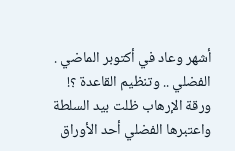أشهر وعاد في أكتوبر الماضي .
الفضلي .. وتنظيم القاعدة ؟!
ورقة الإرهاب ظلت بيد السلطة واعتبرها الفضلي أحد الأوراق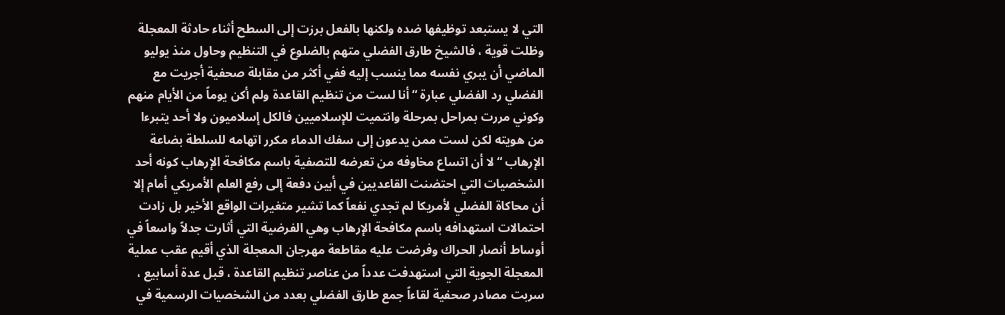التي لا يستبعد توظيفها ضده ولكنها بالفعل برزت إلى السطح أثناء حادثة المعجلة وظلت قوية ، فالشيخ طارق الفضلي متهم بالضلوع في التنظيم وحاول منذ يوليو الماضي أن يبري نفسه مما ينسب إليه ففي أكثر من مقابلة صحفية أجريت مع الفضلي رد الفضلي عبارة “ أنا لست من تنظيم القاعدة ولم أكن يوماً من الأيام منهم وكوني مررت بمراحل بمرحلة وانتميت للإسلاميين فالكل إسلاميون ولا أحد يتبرءا من هويته لكن لست ممن يدعون إلى سفك الدماء مكرر اتهامه للسلطة بضاعة الإرهاب “ لا أن اتساع مخاوفه من تعرضه للتصفية باسم مكافحة الإرهاب كونه أحد الشخصيات التي احتضنت القاعديين في أبين دفعة إلى رفع العلم الأمريكي أمام إلا أن محاكاة الفضلي لأمريكا لم تجدي نفعاً كما تشير متغيرات الواقع الأخير بل زادت احتمالات استهدافه باسم مكافحة الإرهاب وهي الفرضية التي أثارت جدلاً واسعاً في أوساط أنصار الحراك وفرضت عليه مقاطعة مهرجان المعجلة الذي أقيم عقب عملية المعجلة الجوية التي استهدفت عدداً من عناصر تنظيم القاعدة ، قبل عدة أسابيع ، سربت مصادر صحفية لقاءاً جمع طارق الفضلي بعدد من الشخصيات الرسمية في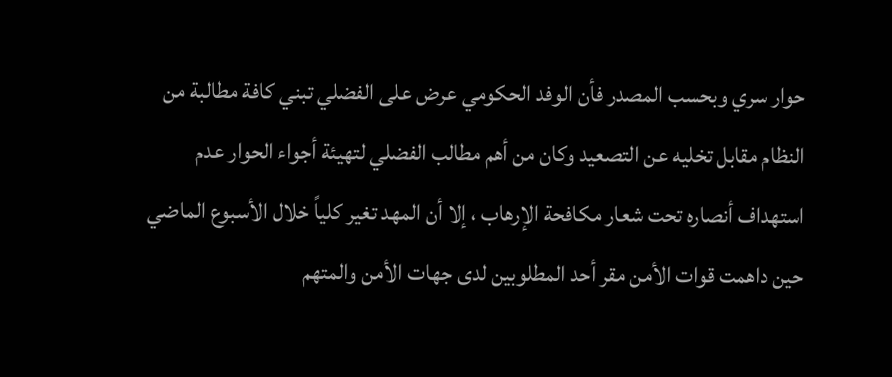حوار سري وبحسب المصدر فأن الوفد الحكومي عرض على الفضلي تبني كافة مطالبة من النظام مقابل تخليه عن التصعيد وكان من أهم مطالب الفضلي لتهيئة أجواء الحوار عدم استهداف أنصاره تحت شعار مكافحة الإرهاب ، إلا أن المهد تغير كلياً خلال الأسبوع الماضي حين داهمت قوات الأمن مقر أحد المطلوبين لدى جهات الأمن والمتهم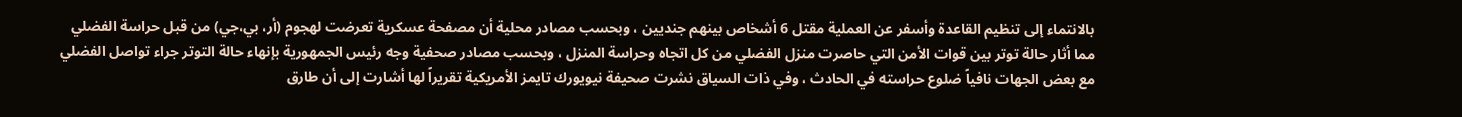بالانتماء إلى تنظيم القاعدة وأسفر عن العملية مقتل 6 أشخاص بينهم جنديين ، وبحسب مصادر محلية أن مصفحة عسكرية تعرضت لهجوم (أر، بي،جي) من قبل حراسة الفضلي مما أثار حالة توتر بين قوات الأمن التي حاصرت منزل الفضلي من كل اتجاه وحراسة المنزل ، وبحسب مصادر صحفية وجه رئيس الجمهورية بإنهاء حالة التوتر جراء تواصل الفضلي مع بعض الجهات نافياً ضلوع حراسته في الحادث ، وفي ذات السياق نشرت صحيفة نيويورك تايمز الأمريكية تقريراً لها أشارت إلى أن طارق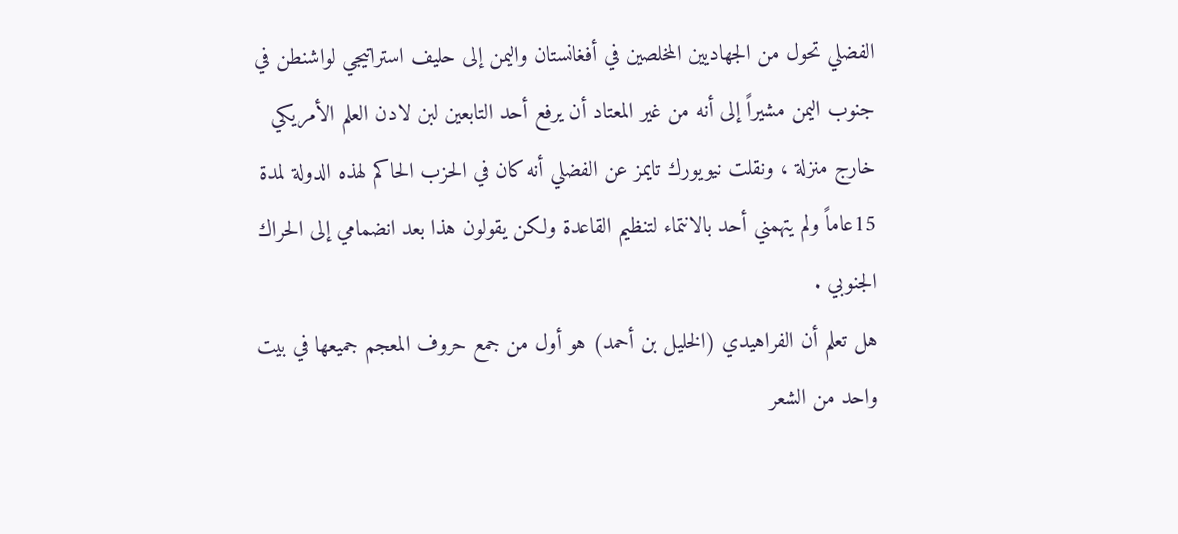الفضلي تحول من الجهاديين المخلصين في أفغانستان واليمن إلى حليف استراتيجي لواشنطن في جنوب اليمن مشيراً إلى أنه من غير المعتاد أن يرفع أحد التابعين لبن لادن العلم الأمريكي خارج منزلة ، ونقلت نيويورك تايمز عن الفضلي أنه كان في الحزب الحاكم لهذه الدولة لمدة 15عاماً ولم يتهمني أحد بالانتماء لتنظيم القاعدة ولكن يقولون هذا بعد انضمامي إلى الحراك الجنوبي .
هل تعلم أن الفراهيدي (الخليل بن أحمد) هو أول من جمع حروف المعجم جميعها في بيت واحد من الشعر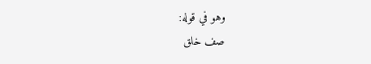وهو في قوله:
صف خلق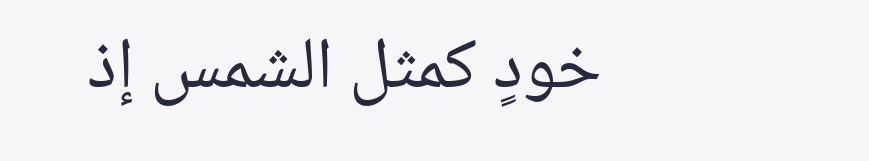خودٍ كمثل الشمس إذ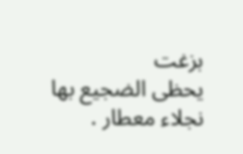بزغت
يحظى الضجيع بها نجلاء معطار .